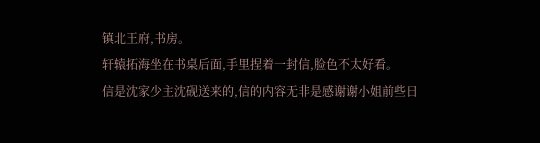镇北王府,书房。
轩辕拓海坐在书桌后面,手里捏着一封信,脸色不太好看。
信是沈家少主沈砚送来的,信的内容无非是感谢谢小姐前些日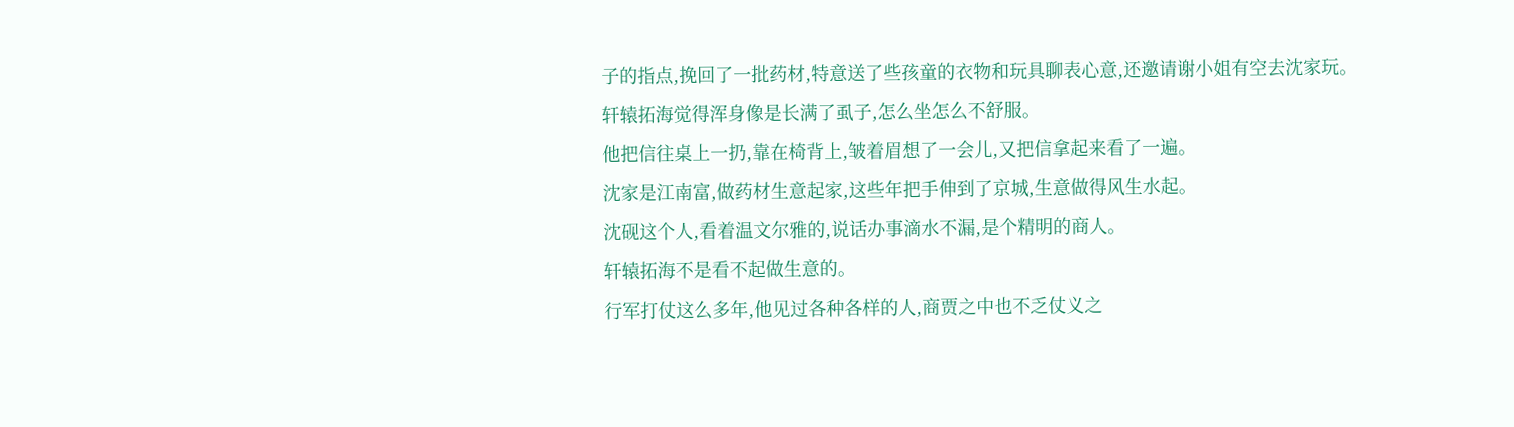子的指点,挽回了一批药材,特意送了些孩童的衣物和玩具聊表心意,还邀请谢小姐有空去沈家玩。
轩辕拓海觉得浑身像是长满了虱子,怎么坐怎么不舒服。
他把信往桌上一扔,靠在椅背上,皱着眉想了一会儿,又把信拿起来看了一遍。
沈家是江南富,做药材生意起家,这些年把手伸到了京城,生意做得风生水起。
沈砚这个人,看着温文尔雅的,说话办事滴水不漏,是个精明的商人。
轩辕拓海不是看不起做生意的。
行军打仗这么多年,他见过各种各样的人,商贾之中也不乏仗义之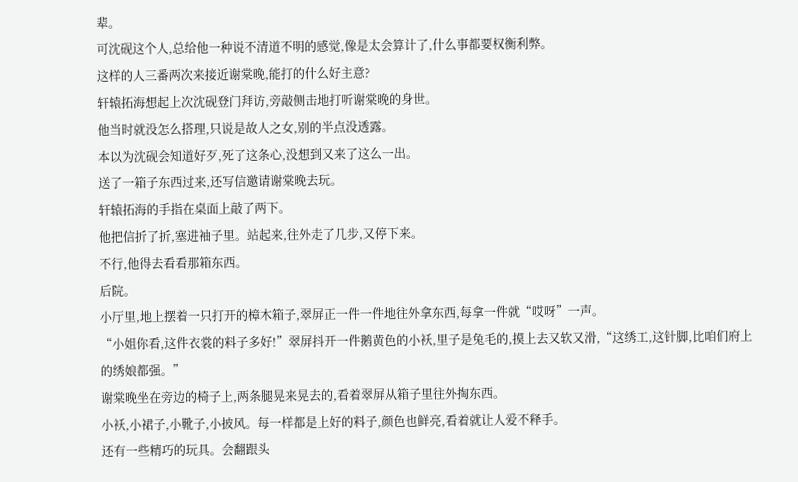辈。
可沈砚这个人,总给他一种说不清道不明的感觉,像是太会算计了,什么事都要权衡利弊。
这样的人三番两次来接近谢棠晚,能打的什么好主意?
轩辕拓海想起上次沈砚登门拜访,旁敲侧击地打听谢棠晚的身世。
他当时就没怎么搭理,只说是故人之女,别的半点没透露。
本以为沈砚会知道好歹,死了这条心,没想到又来了这么一出。
送了一箱子东西过来,还写信邀请谢棠晚去玩。
轩辕拓海的手指在桌面上敲了两下。
他把信折了折,塞进袖子里。站起来,往外走了几步,又停下来。
不行,他得去看看那箱东西。
后院。
小厅里,地上摆着一只打开的樟木箱子,翠屏正一件一件地往外拿东西,每拿一件就“哎呀”一声。
“小姐你看,这件衣裳的料子多好!”翠屏抖开一件鹅黄色的小袄,里子是兔毛的,摸上去又软又滑,“这绣工,这针脚,比咱们府上的绣娘都强。”
谢棠晚坐在旁边的椅子上,两条腿晃来晃去的,看着翠屏从箱子里往外掏东西。
小袄,小裙子,小靴子,小披风。每一样都是上好的料子,颜色也鲜亮,看着就让人爱不释手。
还有一些精巧的玩具。会翻跟头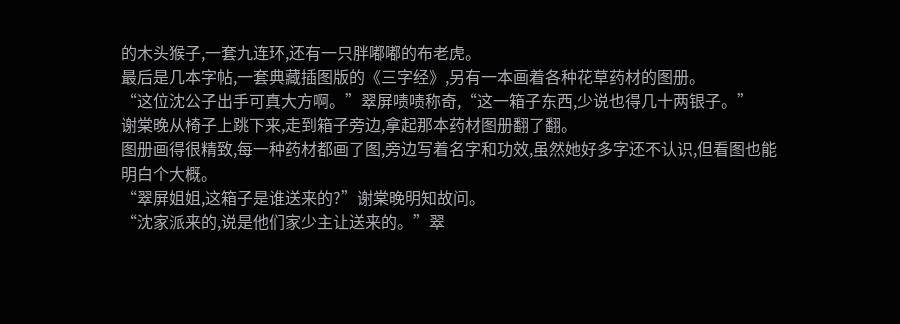的木头猴子,一套九连环,还有一只胖嘟嘟的布老虎。
最后是几本字帖,一套典藏插图版的《三字经》,另有一本画着各种花草药材的图册。
“这位沈公子出手可真大方啊。”翠屏啧啧称奇,“这一箱子东西,少说也得几十两银子。”
谢棠晚从椅子上跳下来,走到箱子旁边,拿起那本药材图册翻了翻。
图册画得很精致,每一种药材都画了图,旁边写着名字和功效,虽然她好多字还不认识,但看图也能明白个大概。
“翠屏姐姐,这箱子是谁送来的?”谢棠晚明知故问。
“沈家派来的,说是他们家少主让送来的。”翠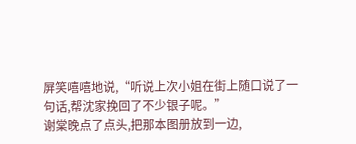屏笑嘻嘻地说,“听说上次小姐在街上随口说了一句话,帮沈家挽回了不少银子呢。”
谢棠晚点了点头,把那本图册放到一边,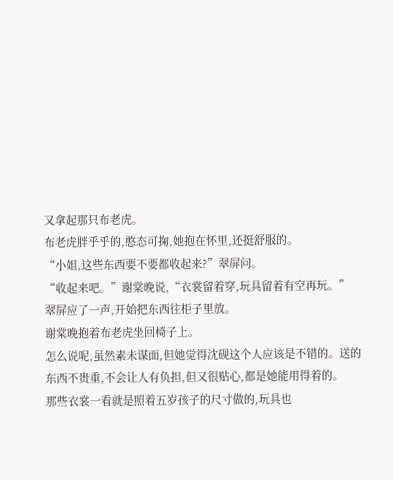又拿起那只布老虎。
布老虎胖乎乎的,憨态可掬,她抱在怀里,还挺舒服的。
“小姐,这些东西要不要都收起来?”翠屏问。
“收起来吧。”谢棠晚说,“衣裳留着穿,玩具留着有空再玩。”
翠屏应了一声,开始把东西往柜子里放。
谢棠晚抱着布老虎坐回椅子上。
怎么说呢,虽然素未谋面,但她觉得沈砚这个人应该是不错的。送的东西不贵重,不会让人有负担,但又很贴心,都是她能用得着的。
那些衣裳一看就是照着五岁孩子的尺寸做的,玩具也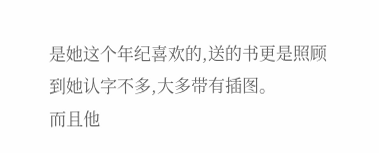是她这个年纪喜欢的,送的书更是照顾到她认字不多,大多带有插图。
而且他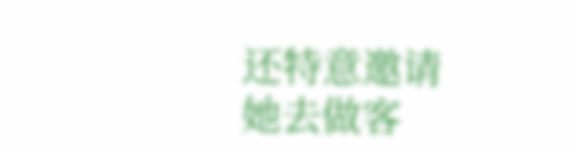还特意邀请她去做客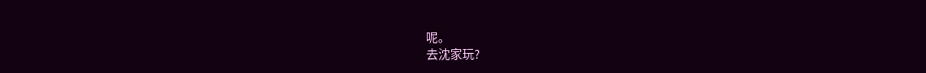呢。
去沈家玩?